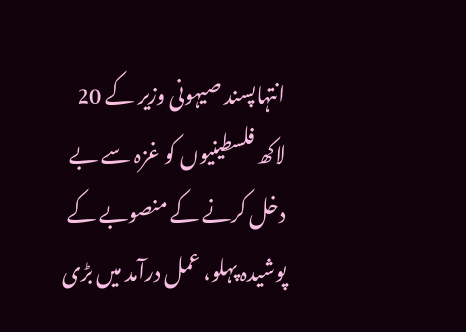انتہاپسند صیہونی وزیر کے 20 لاکھ فلسطینیوں کو غزہ سے بے دخل کرنے کے منصوبے کے پوشیدہ پہلو، عمل درآمد میں بڑی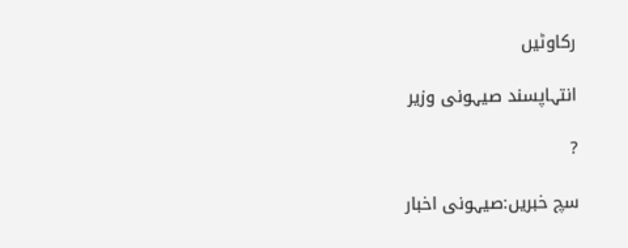رکاوٹیں

انتہاپسند صیہونی وزیر

?

سچ خبریں:صیہونی اخبار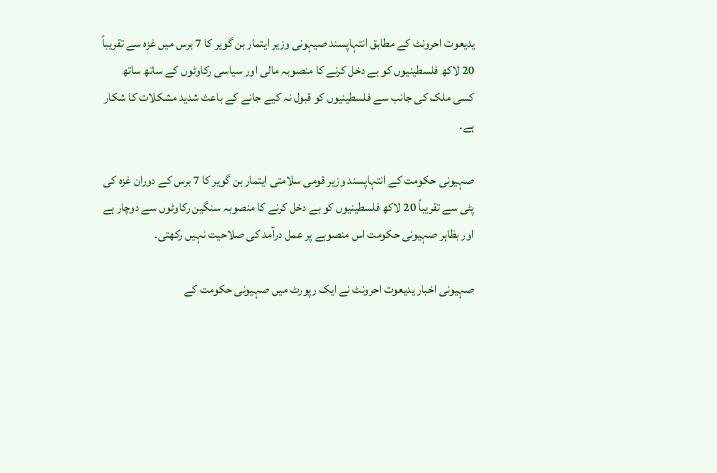یدیعوت احرونٹ کے مطابق انتہاپسند صیہونی وزیر ایتمار بن گویر کا 7 برس میں غزہ سے تقریباً 20 لاکھ فلسطینیوں کو بے دخل کرنے کا منصوبہ مالی اور سیاسی رکاوٹوں کے ساتھ ساتھ کسی ملک کی جانب سے فلسطینیوں کو قبول نہ کیے جانے کے باعث شدید مشکلات کا شکار ہے۔

صہیونی حکومت کے انتہاپسند وزیر قومی سلامتی ایتمار بن گویر کا 7 برس کے دوران غزہ کی پٹی سے تقریباً 20 لاکھ فلسطینیوں کو بے دخل کرنے کا منصوبہ سنگین رکاوٹوں سے دوچار ہے اور بظاہر صہیونی حکومت اس منصوبے پر عمل درآمد کی صلاحیت نہیں رکھتی۔

صہیونی اخبار یدیعوت احرونٹ نے ایک رپورٹ میں صہیونی حکومت کے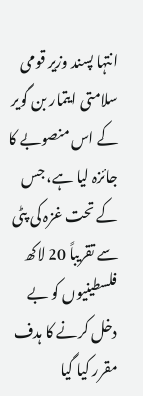انتہا پسند وزیر قومی سلامتی ایتمار بن گویر کے اس منصوبے کا جائزہ لیا ہے، جس کے تحت غزہ کی پٹی سے تقریباً 20 لاکھ فلسطینیوں کو بے دخل کرنے کا ہدف مقرر کیا گیا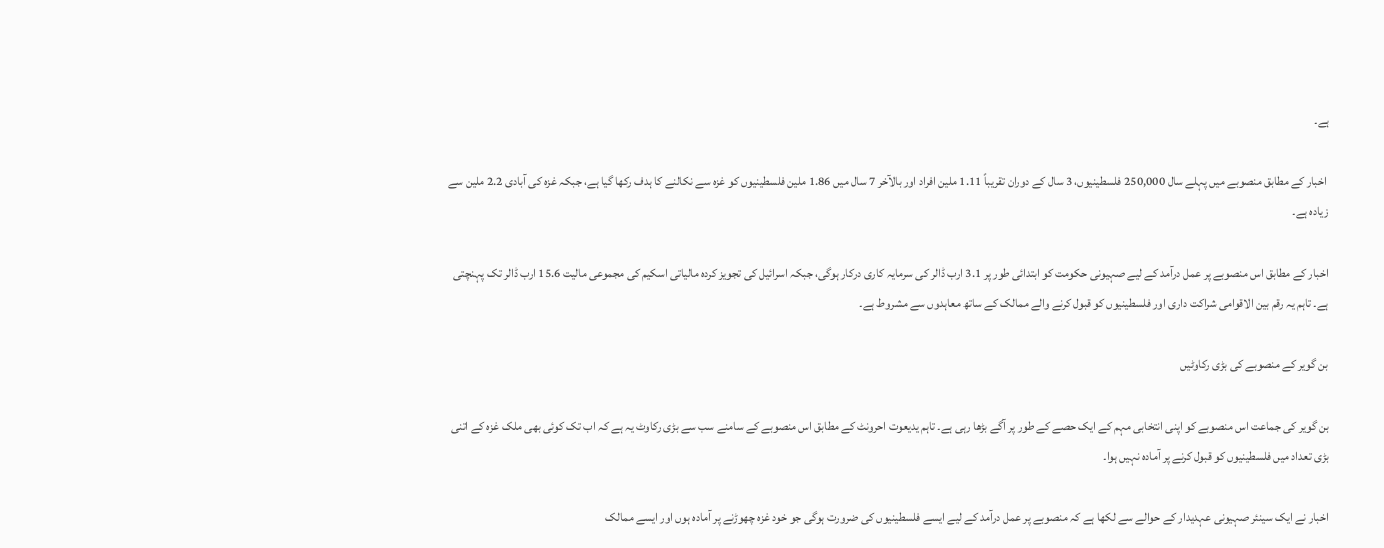ہے۔

 اخبار کے مطابق منصوبے میں پہلے سال 250,000 فلسطینیوں، 3 سال کے دوران تقریباً 1.11 ملین افراد اور بالآخر 7 سال میں 1.86 ملین فلسطینیوں کو غزہ سے نکالنے کا ہدف رکھا گیا ہے، جبکہ غزہ کی آبادی 2.2 ملین سے زیادہ ہے۔

اخبار کے مطابق اس منصوبے پر عمل درآمد کے لیے صہیونی حکومت کو ابتدائی طور پر 3.1 ارب ڈالر کی سرمایہ کاری درکار ہوگی، جبکہ اسرائیل کی تجویز کردہ مالیاتی اسکیم کی مجموعی مالیت 15.6 ارب ڈالر تک پہنچتی ہے۔ تاہم یہ رقم بین الاقوامی شراکت داری اور فلسطینیوں کو قبول کرنے والے ممالک کے ساتھ معاہدوں سے مشروط ہے۔

بن گویر کے منصوبے کی بڑی رکاوٹیں

بن گویر کی جماعت اس منصوبے کو اپنی انتخابی مہم کے ایک حصے کے طور پر آگے بڑھا رہی ہے۔ تاہم یدیعوت احرونٹ کے مطابق اس منصوبے کے سامنے سب سے بڑی رکاوٹ یہ ہے کہ اب تک کوئی بھی ملک غزہ کے اتنی بڑی تعداد میں فلسطینیوں کو قبول کرنے پر آمادہ نہیں ہوا۔

اخبار نے ایک سینئر صہیونی عہدیدار کے حوالے سے لکھا ہے کہ منصوبے پر عمل درآمد کے لیے ایسے فلسطینیوں کی ضرورت ہوگی جو خود غزہ چھوڑنے پر آمادہ ہوں اور ایسے ممالک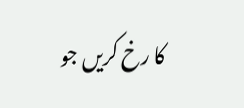کا رخ کریں جو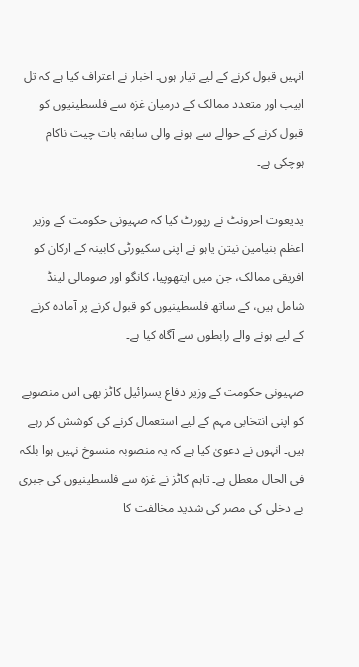انہیں قبول کرنے کے لیے تیار ہوں۔ اخبار نے اعتراف کیا ہے کہ تل ابیب اور متعدد ممالک کے درمیان غزہ سے فلسطینیوں کو قبول کرنے کے حوالے سے ہونے والی سابقہ بات چیت ناکام ہوچکی ہے۔

یدیعوت احرونٹ نے رپورٹ کیا کہ صہیونی حکومت کے وزیر اعظم بنیامین نیتن یاہو نے اپنی سکیورٹی کابینہ کے ارکان کو افریقی ممالک، جن میں ایتھوپیا، کانگو اور صومالی لینڈ شامل ہیں، کے ساتھ فلسطینیوں کو قبول کرنے پر آمادہ کرنے کے لیے ہونے والے رابطوں سے آگاہ کیا ہے۔

صہیونی حکومت کے وزیر دفاع یسرائیل کاٹز بھی اس منصوبے کو اپنی انتخابی مہم کے لیے استعمال کرنے کی کوشش کر رہے ہیں۔ انہوں نے دعویٰ کیا ہے کہ یہ منصوبہ منسوخ نہیں ہوا بلکہ فی الحال معطل ہے۔ تاہم کاٹز نے غزہ سے فلسطینیوں کی جبری بے دخلی کی مصر کی شدید مخالفت کا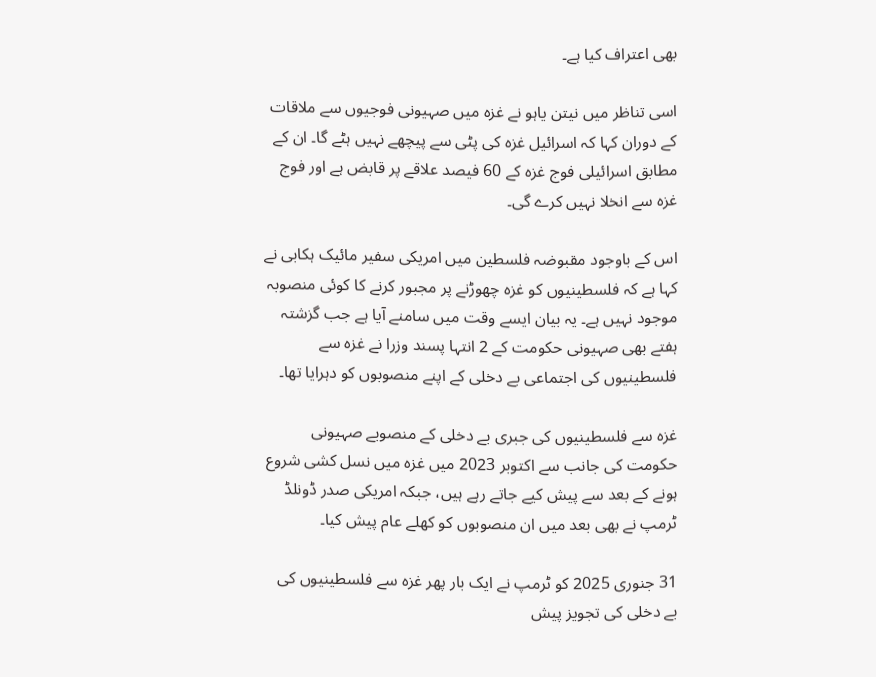بھی اعتراف کیا ہے۔

اسی تناظر میں نیتن یاہو نے غزہ میں صہیونی فوجیوں سے ملاقات کے دوران کہا کہ اسرائیل غزہ کی پٹی سے پیچھے نہیں ہٹے گا۔ ان کے مطابق اسرائیلی فوج غزہ کے 60 فیصد علاقے پر قابض ہے اور فوج غزہ سے انخلا نہیں کرے گی۔

اس کے باوجود مقبوضہ فلسطین میں امریکی سفیر مائیک ہکابی نے کہا ہے کہ فلسطینیوں کو غزہ چھوڑنے پر مجبور کرنے کا کوئی منصوبہ موجود نہیں ہے۔ یہ بیان ایسے وقت میں سامنے آیا ہے جب گزشتہ ہفتے بھی صہیونی حکومت کے 2 انتہا پسند وزرا نے غزہ سے فلسطینیوں کی اجتماعی بے دخلی کے اپنے منصوبوں کو دہرایا تھا۔

غزہ سے فلسطینیوں کی جبری بے دخلی کے منصوبے صہیونی حکومت کی جانب سے اکتوبر 2023 میں غزہ میں نسل کشی شروع ہونے کے بعد سے پیش کیے جاتے رہے ہیں، جبکہ امریکی صدر ڈونلڈ ٹرمپ نے بھی بعد میں ان منصوبوں کو کھلے عام پیش کیا۔

31 جنوری 2025 کو ٹرمپ نے ایک بار پھر غزہ سے فلسطینیوں کی بے دخلی کی تجویز پیش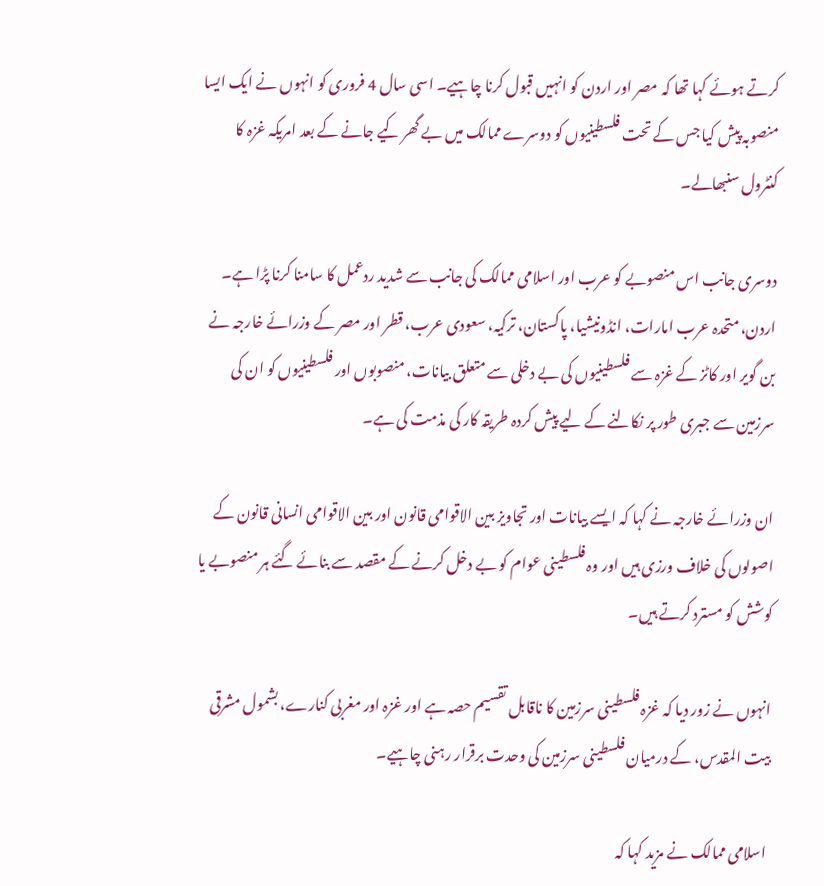کرتے ہوئے کہا تھا کہ مصر اور اردن کو انہیں قبول کرنا چاہیے۔ اسی سال 4 فروری کو انہوں نے ایک ایسا منصوبہ پیش کیا جس کے تحت فلسطینیوں کو دوسرے ممالک میں بے گھر کیے جانے کے بعد امریکہ غزہ کا کنٹرول سنبھالے۔

دوسری جانب اس منصوبے کو عرب اور اسلامی ممالک کی جانب سے شدید ردعمل کا سامنا کرنا پڑا ہے۔ اردن، متحدہ عرب امارات، انڈونیشیا، پاکستان، ترکیہ، سعودی عرب، قطر اور مصر کے وزرائے خارجہ نے بن گویر اور کاٹز کے غزہ سے فلسطینیوں کی بے دخلی سے متعلق بیانات، منصوبوں اور فلسطینیوں کو ان کی سرزمین سے جبری طور پر نکالنے کے لیے پیش کردہ طریقہ کار کی مذمت کی ہے۔

ان وزرائے خارجہ نے کہا کہ ایسے بیانات اور تجاویز بین الاقوامی قانون اور بین الاقوامی انسانی قانون کے اصولوں کی خلاف ورزی ہیں اور وہ فلسطینی عوام کو بے دخل کرنے کے مقصد سے بنائے گئے ہر منصوبے یا کوشش کو مسترد کرتے ہیں۔

انہوں نے زور دیا کہ غزہ فلسطینی سرزمین کا ناقابل تقسیم حصہ ہے اور غزہ اور مغربی کنارے، بشمول مشرقی بیت المقدس، کے درمیان فلسطینی سرزمین کی وحدت برقرار رہنی چاہیے۔

 اسلامی ممالک نے مزید کہا کہ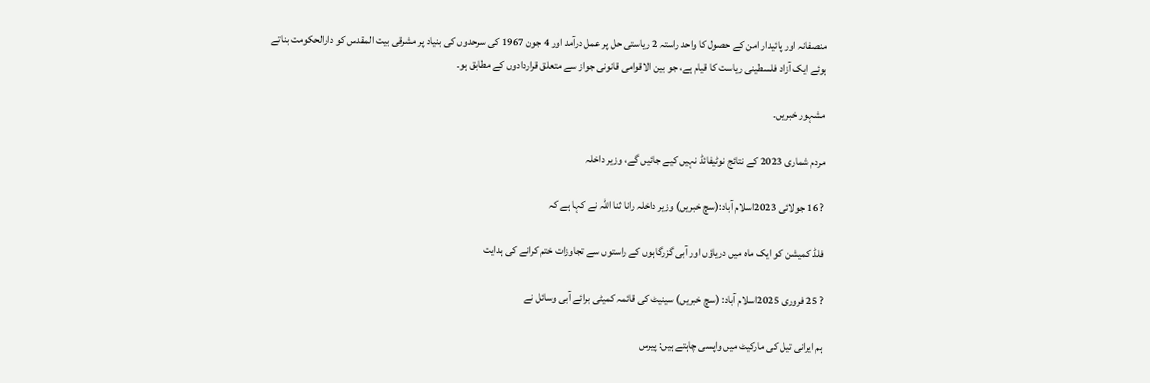منصفانہ اور پائیدار امن کے حصول کا واحد راستہ 2 ریاستی حل پر عمل درآمد اور 4 جون 1967 کی سرحدوں کی بنیاد پر مشرقی بیت المقدس کو دارالحکومت بناتے ہوئے ایک آزاد فلسطینی ریاست کا قیام ہے، جو بین الاقوامی قانونی جواز سے متعلق قراردادوں کے مطابق ہو۔

مشہور خبریں۔

مردم شماری 2023 کے نتائج نوٹیفائڈ نہیں کیے جائیں گے، وزیر داخلہ

? 16 جولائی 2023اسلام آباد:(سچ خبریں) وزیر داخلہ رانا ثنا اللہ نے کہا ہے کہ

فلڈ کمیشن کو ایک ماہ میں دریاؤں اور آبی گزرگاہوں کے راستوں سے تجاوزات ختم کرانے کی ہدایت

? 25 فروری 2025اسلام آباد: (سچ خبریں) سینیٹ کی قائمہ کمیٹی برائے آبی وسائل نے

ہم ایرانی تیل کی مارکیٹ میں واپسی چاہتے ہیں: پیرس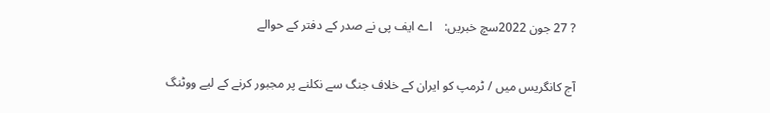? 27 جون 2022سچ خبریں:    اے ایف پی نے صدر کے دفتر کے حوالے

آج کانگریس میں / ٹرمپ کو ایران کے خلاف جنگ سے نکلنے پر مجبور کرنے کے لیے ووٹنگ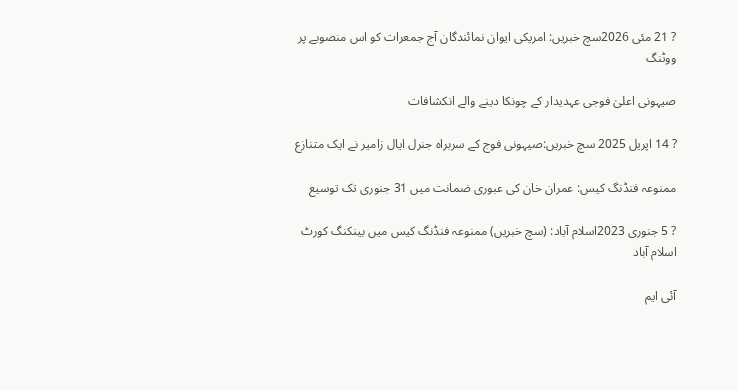? 21 مئی 2026سچ خبریں: امریکی ایوان نمائندگان آج جمعرات کو اس منصوبے پر ووٹنگ

صیہونی اعلیٰ فوجی عہدیدار کے چونکا دینے والے انکشافات

? 14 اپریل 2025 سچ خبریں:صیہونی فوج کے سربراہ جنرل ایال زامیر نے ایک متنازع

ممنوعہ فنڈنگ کیس: عمران خان کی عبوری ضمانت میں 31 جنوری تک توسیع

? 5 جنوری 2023اسلام آباد: (سچ خبریں) ممنوعہ فنڈنگ کیس میں بینکنگ کورٹ اسلام آباد

آئی ایم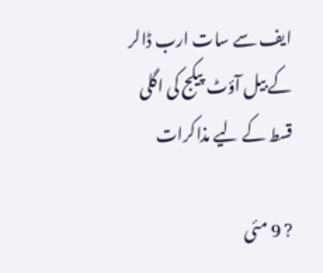ایف سے سات ارب ڈالر کے بیل آؤٹ پیکج کی اگلی قسط کے لیے مذاکرات

? 9 مئی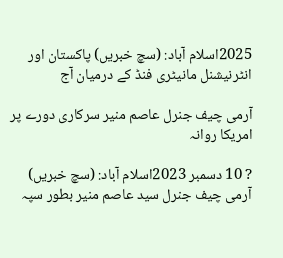2025اسلام آباد: (سچ خبریں) پاکستان اور انٹرنیشنل مانیٹری فنڈ کے درمیان آج

آرمی چیف جنرل عاصم منیر سرکاری دورے پر امریکا روانہ

? 10 دسمبر 2023اسلام آباد: (سچ خبریں) آرمی چیف جنرل سید عاصم منیر بطور سپہ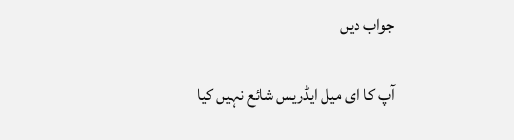جواب دیں

آپ کا ای میل ایڈریس شائع نہیں کیا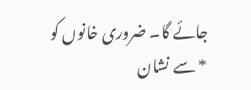جائے گا۔ ضروری خانوں کو * سے نشان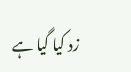زد کیا گیا ہے